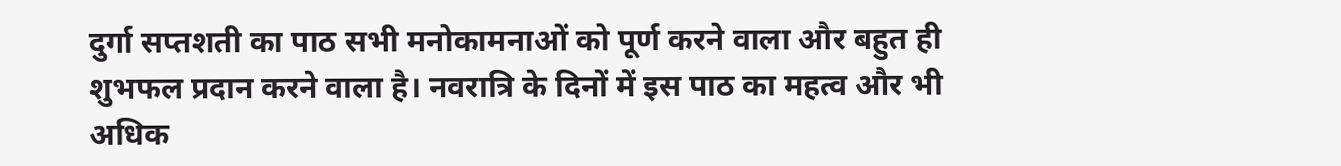दुर्गा सप्तशती का पाठ सभी मनोकामनाओं को पूर्ण करने वाला और बहुत ही शुभफल प्रदान करने वाला है। नवरात्रि के दिनों में इस पाठ का महत्व और भी अधिक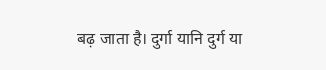बढ़ जाता है। दुर्गा यानि दुर्ग या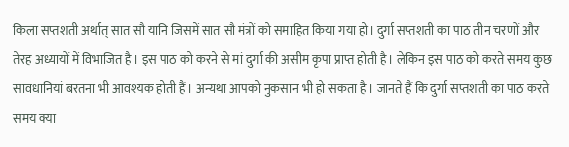किला सप्तशती अर्थात् सात सौ यानि जिसमें सात सौ मंत्रों को समाहित किया गया हो। दुर्गा सप्तशती का पाठ तीन चरणों और तेरह अध्यायों में विभाजित है। इस पाठ को करने से मां दुर्गा की असीम कृपा प्राप्त होती है। लेकिन इस पाठ को करते समय कुछ सावधानियां बरतना भी आवश्यक होती हैं। अन्यथा आपको नुकसान भी हो सकता है। जानते हैं कि दुर्गा सप्तशती का पाठ करते समय क्या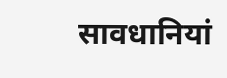सावधानियां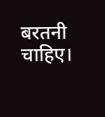बरतनी चाहिए।